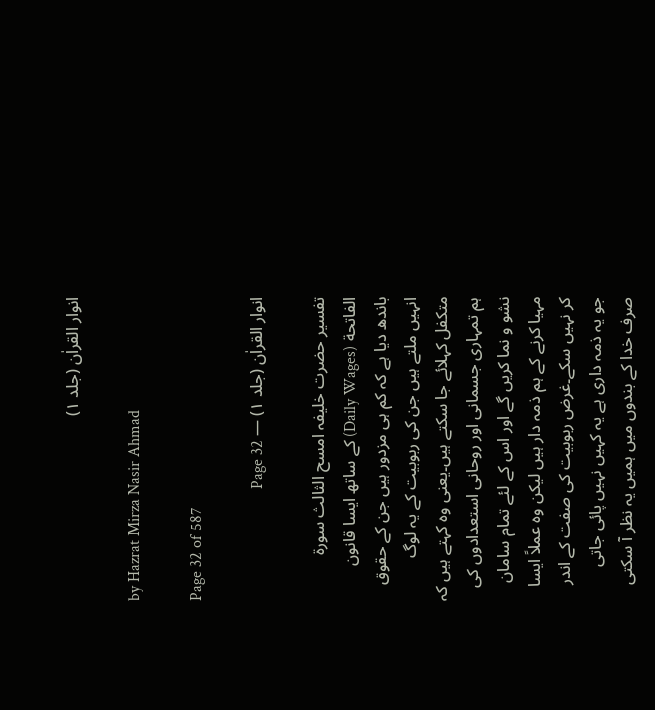انوار القراٰن (جلد ۱)

by Hazrat Mirza Nasir Ahmad

Page 32 of 587

انوار القراٰن (جلد ۱) — Page 32

تفسیر حضرت خلیفہ امسح الثالث سورة الفاتحة (Daily Wages) کے ساتھ ایسا قانون باندھ دیا ہے کہ کم ہی مزدور ہیں جن کے حقوق انہیں ملتے ہیں جن کی ربوبیت کے یہ لوگ متکفل کہلائے جا سکتے ہیں۔یعنی وہ کہتے ہیں کہ ہم تمہاری جسمانی اور روحانی استعدادوں کی نشو و نما کریں گے اور اس کے لئے تمام سامان مہیا کرنے کے ہم ذمہ دار ہیں لیکن وہ عملاً ایسا کر نہیں سکے۔غرض ربوبیت کی صفت کے اندر جو یہ ذمہ داری ہے یہ کہیں نہیں پائی جاتی صرف خدا کے بندوں میں ہمیں یہ نظر آ سکتی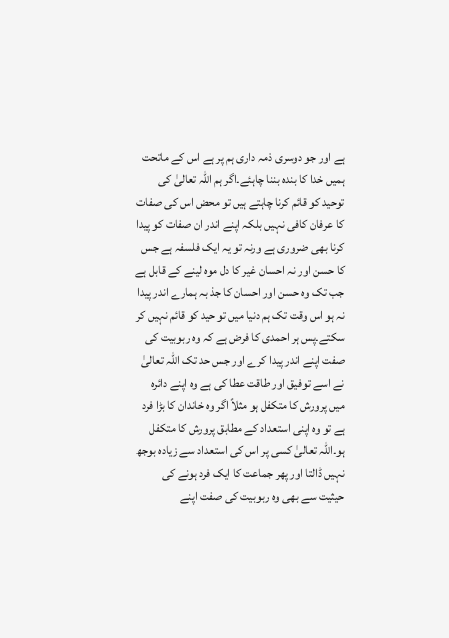ہے اور جو دوسری ذمہ داری ہم پر ہے اس کے ماتحت ہمیں خدا کا بندہ بننا چاہئے۔اگر ہم اللہ تعالیٰ کی توحید کو قائم کرنا چاہتے ہیں تو محض اس کی صفات کا عرفان کافی نہیں بلکہ اپنے اندر ان صفات کو پیدا کرنا بھی ضروری ہے ورنہ تو یہ ایک فلسفہ ہے جس کا حسن اور نہ احسان غیر کا دل موہ لینے کے قابل ہے جب تک وہ حسن اور احسان کا جذ بہ ہمارے اندر پیدا نہ ہو اس وقت تک ہم دنیا میں تو حید کو قائم نہیں کر سکتے۔پس ہر احمدی کا فرض ہے کہ وہ ربوبیت کی صفت اپنے اندر پیدا کرے اور جس حد تک اللہ تعالیٰ نے اسے توفیق اور طاقت عطا کی ہے وہ اپنے دائرہ میں پرورش کا متکفل ہو مثلاً اگر وہ خاندان کا بڑا فرد ہے تو وہ اپنی استعداد کے مطابق پرورش کا متکفل ہو۔اللہ تعالیٰ کسی پر اس کی استعداد سے زیادہ بوجھ نہیں ڈالتا اور پھر جماعت کا ایک فرد ہونے کی حیثیت سے بھی وہ ربوبیت کی صفت اپنے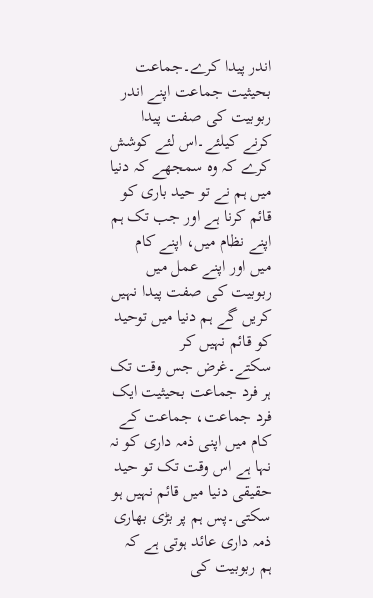اندر پیدا کرے۔جماعت بحیثیت جماعت اپنے اندر ربوبیت کی صفت پیدا کرنے کیلئے۔اس لئے کوشش کرے کہ وہ سمجھے کہ دنیا میں ہم نے تو حید باری کو قائم کرنا ہے اور جب تک ہم اپنے نظام میں، اپنے کام میں اور اپنے عمل میں ربوبیت کی صفت پیدا نہیں کریں گے ہم دنیا میں توحید کو قائم نہیں کر سکتے۔غرض جس وقت تک ہر فرد جماعت بحیثیت ایک فرد جماعت، جماعت کے کام میں اپنی ذمہ داری کو نہ نہا ہے اس وقت تک تو حید حقیقی دنیا میں قائم نہیں ہو سکتی۔پس ہم پر بڑی بھاری ذمہ داری عائد ہوتی ہے کہ ہم ربوبیت کی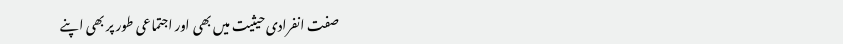صفت انفرادی حیثیت میں بھی اور اجتماعی طور پر بھی اپنے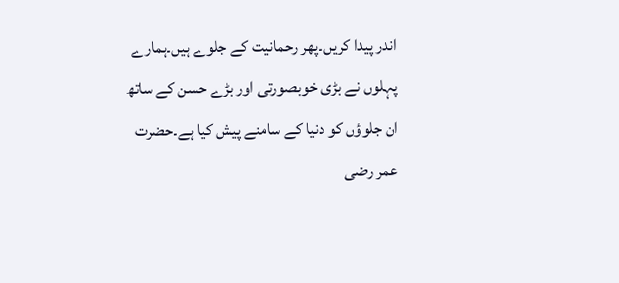اندر پیدا کریں۔پھر رحمانیت کے جلوے ہیں۔ہمارے پہلوں نے بڑی خوبصورتی اور بڑے حسن کے ساتھ ان جلوؤں کو دنیا کے سامنے پیش کیا ہے۔حضرت عمر رضی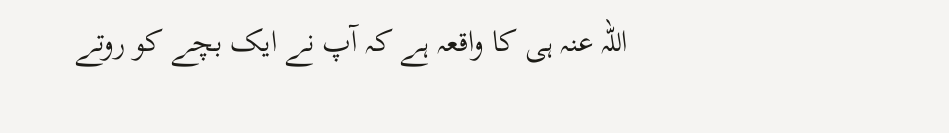اللہ عنہ ہی کا واقعہ ہے کہ آپ نے ایک بچے کو روتے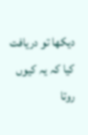دیکھا تو دریافت کیا کہ یہ کیوں روتا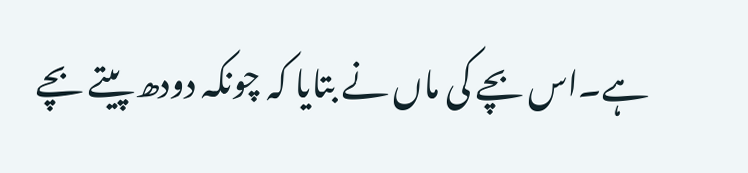ہے۔اس بچے کی ماں نے بتایا کہ چونکہ دودھ پیتے بچے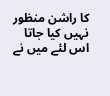کا راشن منظور نہیں کیا جاتا اس لئے میں نے